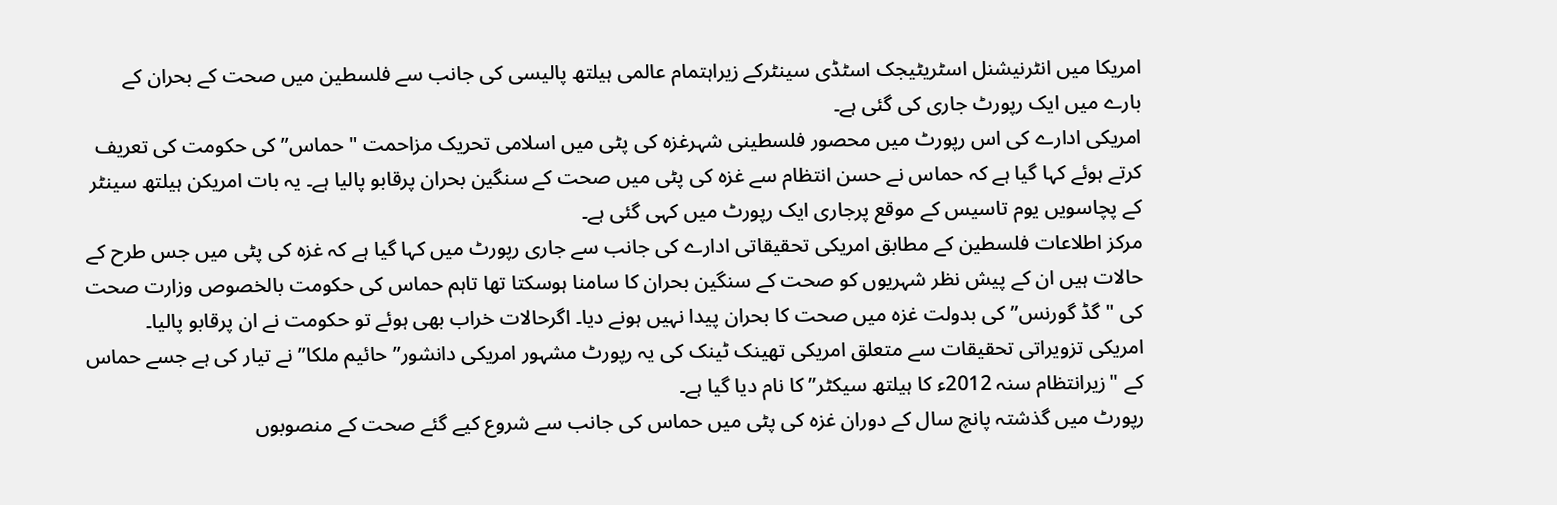امریکا میں انٹرنیشنل اسٹریٹیجک اسٹڈی سینٹرکے زیراہتمام عالمی ہیلتھ پالیسی کی جانب سے فلسطین میں صحت کے بحران کے بارے میں ایک رپورٹ جاری کی گئی ہے۔
امریکی ادارے کی اس رپورٹ میں محصور فلسطینی شہرغزہ کی پٹی میں اسلامی تحریک مزاحمت "حماس” کی حکومت کی تعریف کرتے ہوئے کہا گیا ہے کہ حماس نے حسن انتظام سے غزہ کی پٹی میں صحت کے سنگین بحران پرقابو پالیا ہے۔ یہ بات امریکن ہیلتھ سینٹر کے پچاسویں یوم تاسیس کے موقع پرجاری ایک رپورٹ میں کہی گئی ہے۔
مرکز اطلاعات فلسطین کے مطابق امریکی تحقیقاتی ادارے کی جانب سے جاری رپورٹ میں کہا گیا ہے کہ غزہ کی پٹی میں جس طرح کے حالات ہیں ان کے پیش نظر شہریوں کو صحت کے سنگین بحران کا سامنا ہوسکتا تھا تاہم حماس کی حکومت بالخصوص وزارت صحت کی "گڈ گورنس” کی بدولت غزہ میں صحت کا بحران پیدا نہیں ہونے دیا۔ اگرحالات خراب بھی ہوئے تو حکومت نے ان پرقابو پالیا۔
امریکی تزویراتی تحقیقات سے متعلق امریکی تھینک ٹینک کی یہ رپورٹ مشہور امریکی دانشور”حائیم ملکا” نے تیار کی ہے جسے حماس کے "زیرانتظام سنہ 2012ء کا ہیلتھ سیکٹر” کا نام دیا گیا ہے۔
رپورٹ میں گذشتہ پانچ سال کے دوران غزہ کی پٹی میں حماس کی جانب سے شروع کیے گئے صحت کے منصوبوں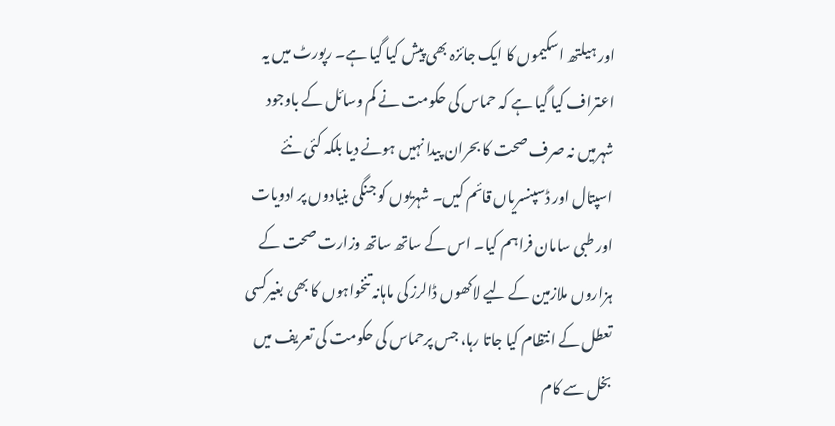اور ہیلتھ اسکیموں کا ایک جائزہ بھی پیش کیا گیا ہے۔ رپورٹ میں یہ اعتراف کیا گیا ہے کہ حماس کی حکومت نے کم وسائل کے باوجود شہرمیں نہ صرف صحت کا بحران پیدا نہیں ہونے دیا بلکہ کئی نئے اسپتال اور ڈسپنسریاں قائم کیں۔ شہریوں کو جنگی بنیادوں پر ادویات اور طبی سامان فراہم کیا۔ اس کے ساتھ ساتھ وزارت صحت کے ہزاروں ملازمین کے لیے لاکھوں ڈالرز کی ماہانہ تنخواہوں کا بھی بغیرکسی تعطل کے انتظام کیا جاتا رہا، جس پرحماس کی حکومت کی تعریف میں بخل سے کام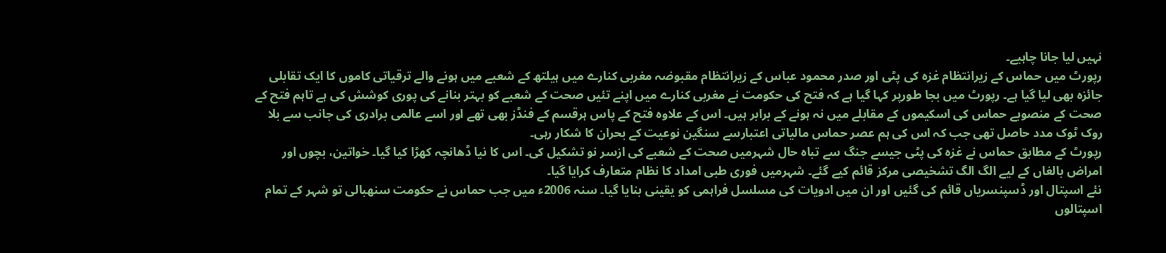نہیں لیا جانا چاہیے۔
رپورٹ میں حماس کے زیرانتظام غزہ کی پٹی اور صدر محمود عباس کے زیرانتظام مقبوضہ مغربی کنارے میں ہیلتھ کے شعبے میں ہونے والے ترقیاتی کاموں کا ایک تقابلی جائزہ بھی لیا گیا ہے۔ رپورٹ میں بجا طورپر کہا گیا ہے کہ فتح کی حکومت نے مغربی کنارے میں اپنے تئیں صحت کے شعبے کو بہتر بنانے کی پوری کوشش کی ہے تاہم فتح کے صحت کے منصوبے حماس کی اسکیموں کے مقابلے میں نہ ہونے کے برابر ہیں۔ اس کے علاوہ فتح کے پاس ہرقسم کے فنڈز بھی تھے اور اسے عالمی برادری کی جانب سے بلا روک ٹوک مدد حاصل تھی جب کہ اس کی ہم عصر حماس مالیاتی اعتبارسے سنگین نوعیت کے بحران کا شکار رہی۔
رپورٹ کے مطابق حماس نے غزہ کی پٹی جیسے جنگ سے تباہ حال شہرمیں صحت کے شعبے کی ازسر نو تشکیل کی۔ اس کا نیا ڈھانچہ کھڑا کیا گیا۔ خواتین، بچوں اور امراض بالغاں کے لیے الگ الگ تشخیصی مرکز قائم کیے گئے۔ شہرمیں فوری طبی امداد کا نظام متعارف کرایا گیا۔
نئے اسپتال اور ڈسپنسریاں قائم کی گئیں اور ان میں ادویات کی مسلسل فراہمی کو یقینی بنایا گیا۔ سنہ 2006ء میں جب حماس نے حکومت سنھبالی تو شہر کے تمام اسپتالوں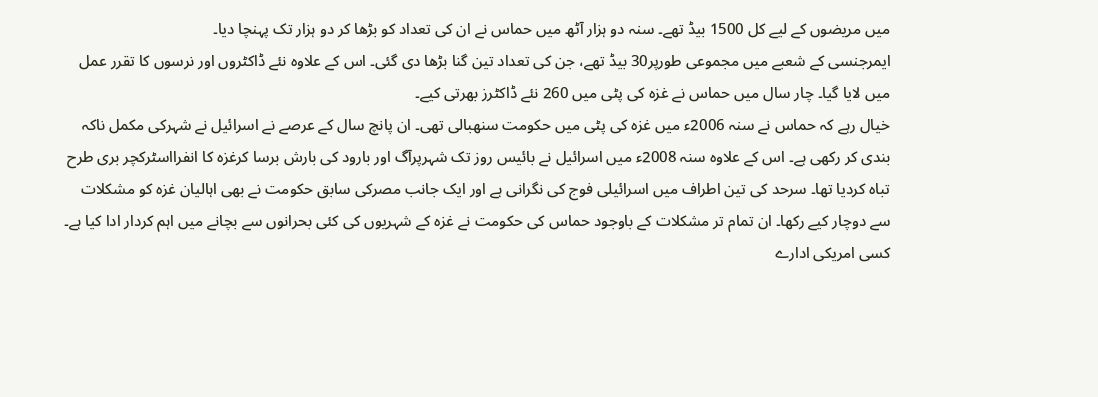میں مریضوں کے لیے کل 1500 بیڈ تھے۔ سنہ دو ہزار آٹھ میں حماس نے ان کی تعداد کو بڑھا کر دو ہزار تک پہنچا دیا۔
ایمرجنسی کے شعبے میں مجموعی طورپر30 بیڈ تھے، جن کی تعداد تین گنا بڑھا دی گئی۔ اس کے علاوہ نئے ڈاکٹروں اور نرسوں کا تقرر عمل میں لایا گیا۔ چار سال میں حماس نے غزہ کی پٹی میں 260 نئے ڈاکٹرز بھرتی کیے۔
خیال رہے کہ حماس نے سنہ 2006ء میں غزہ کی پٹی میں حکومت سنھبالی تھی۔ ان پانچ سال کے عرصے نے اسرائیل نے شہرکی مکمل ناکہ بندی کر رکھی ہے۔ اس کے علاوہ سنہ 2008ء میں اسرائیل نے بائیس روز تک شہرپرآگ اور بارود کی بارش برسا کرغزہ کا انفرااسٹرکچر بری طرح تباہ کردیا تھا۔ سرحد کی تین اطراف میں اسرائیلی فوج کی نگرانی ہے اور ایک جانب مصرکی سابق حکومت نے بھی اہالیان غزہ کو مشکلات سے دوچار کیے رکھا۔ ان تمام تر مشکلات کے باوجود حماس کی حکومت نے غزہ کے شہریوں کی کئی بحرانوں سے بچانے میں اہم کردار ادا کیا ہے۔ کسی امریکی ادارے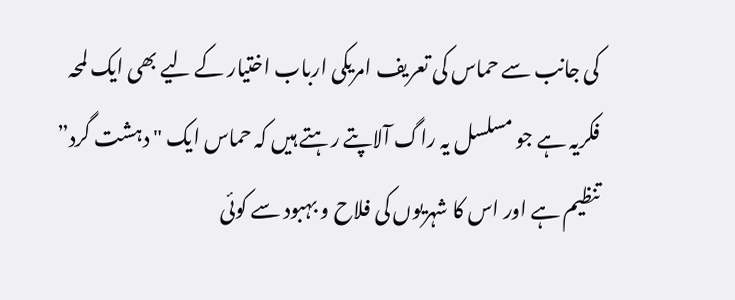کی جانب سے حماس کی تعریف امریکی ارباب اختیار کے لیے بھی ایک لمحہ فکریہ ہے جو مسلسل یہ راگ آلاپتے رہتے ہیں کہ حماس ایک "دہشت گرد” تنظیم ہے اور اس کا شہریوں کی فلاح و بہبود سے کوئی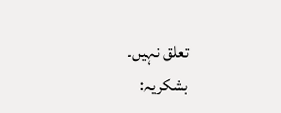تعلق نہیں۔
بشکریہ: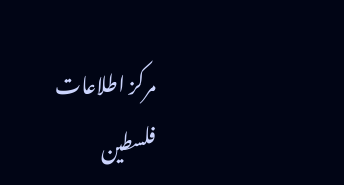مرکز اطلاعات فلسطین